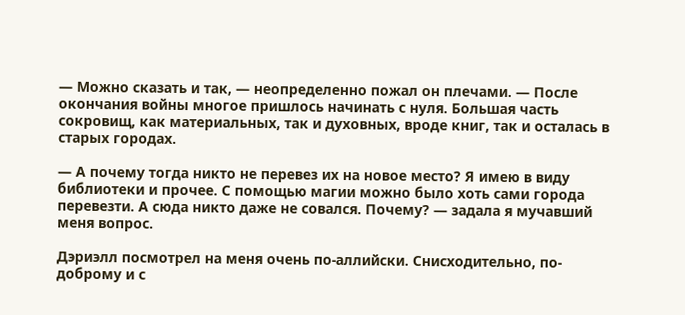— Можно сказать и так, — неопределенно пожал он плечами. — После окончания войны многое пришлось начинать с нуля. Большая часть сокровищ, как материальных, так и духовных, вроде книг, так и осталась в старых городах.

— А почему тогда никто не перевез их на новое место? Я имею в виду библиотеки и прочее. С помощью магии можно было хоть сами города перевезти. А сюда никто даже не совался. Почему? — задала я мучавший меня вопрос.

Дэриэлл посмотрел на меня очень по-аллийски. Снисходительно, по-доброму и с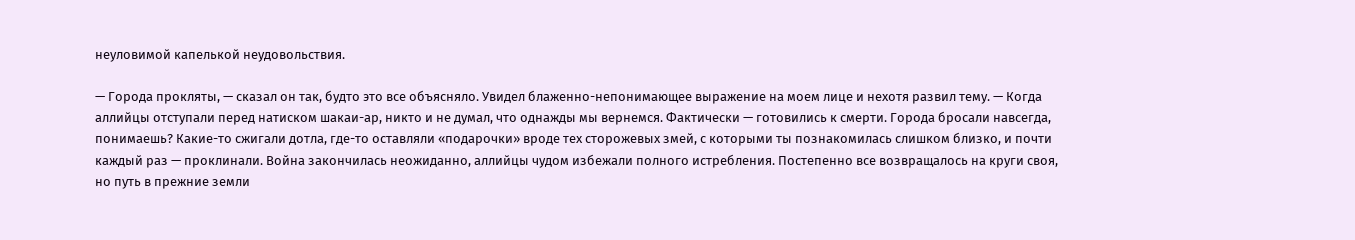неуловимой капелькой неудовольствия.

— Города прокляты, — сказал он так, будто это все объясняло. Увидел блаженно-непонимающее выражение на моем лице и нехотя развил тему. — Когда аллийцы отступали перед натиском шакаи-ар, никто и не думал, что однажды мы вернемся. Фактически — готовились к смерти. Города бросали навсегда, понимаешь? Какие-то сжигали дотла, где-то оставляли «подарочки» вроде тех сторожевых змей, с которыми ты познакомилась слишком близко, и почти каждый раз — проклинали. Война закончилась неожиданно, аллийцы чудом избежали полного истребления. Постепенно все возвращалось на круги своя, но путь в прежние земли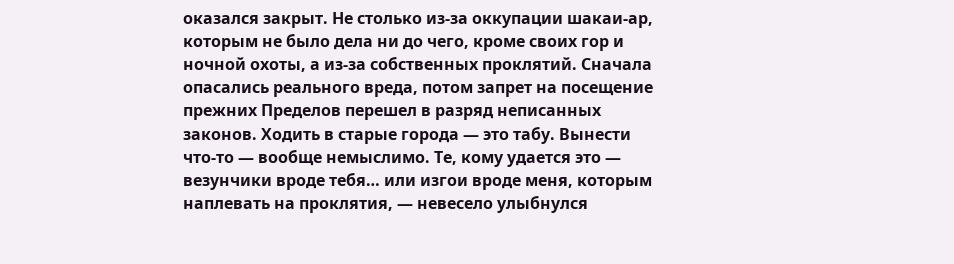оказался закрыт. Не столько из-за оккупации шакаи-ар, которым не было дела ни до чего, кроме своих гор и ночной охоты, а из-за собственных проклятий. Сначала опасались реального вреда, потом запрет на посещение прежних Пределов перешел в разряд неписанных законов. Ходить в старые города — это табу. Вынести что-то — вообще немыслимо. Те, кому удается это — везунчики вроде тебя… или изгои вроде меня, которым наплевать на проклятия, — невесело улыбнулся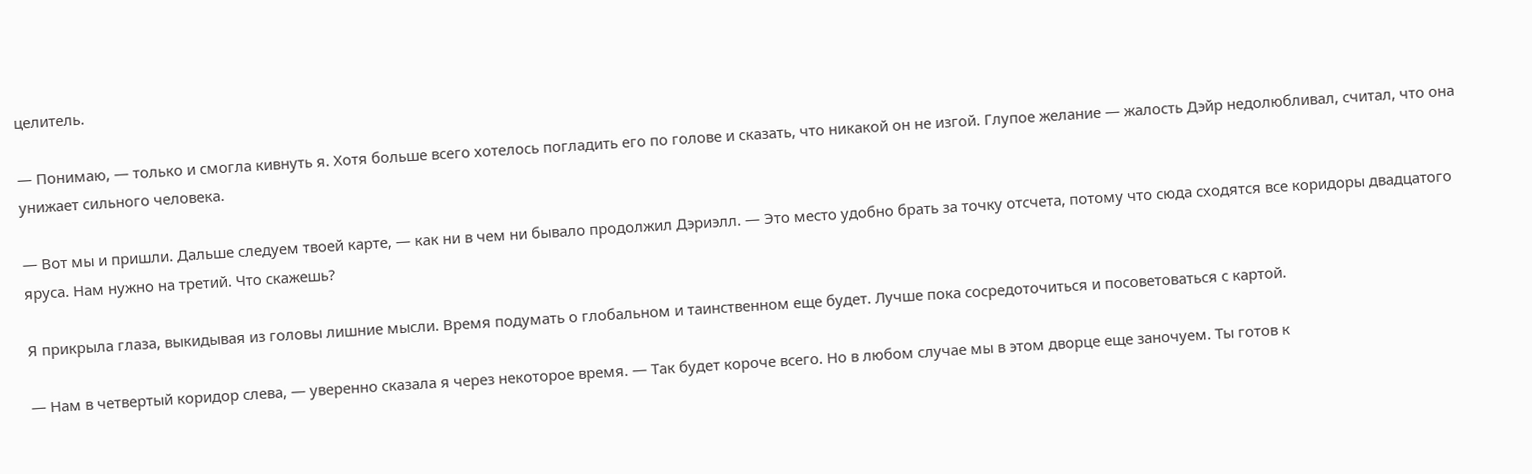целитель.

— Понимаю, — только и смогла кивнуть я. Хотя больше всего хотелось погладить его по голове и сказать, что никакой он не изгой. Глупое желание — жалость Дэйр недолюбливал, считал, что она унижает сильного человека.

— Вот мы и пришли. Дальше следуем твоей карте, — как ни в чем ни бывало продолжил Дэриэлл. — Это место удобно брать за точку отсчета, потому что сюда сходятся все коридоры двадцатого яруса. Нам нужно на третий. Что скажешь?

Я прикрыла глаза, выкидывая из головы лишние мысли. Время подумать о глобальном и таинственном еще будет. Лучше пока сосредоточиться и посоветоваться с картой.

— Нам в четвертый коридор слева, — уверенно сказала я через некоторое время. — Так будет короче всего. Но в любом случае мы в этом дворце еще заночуем. Ты готов к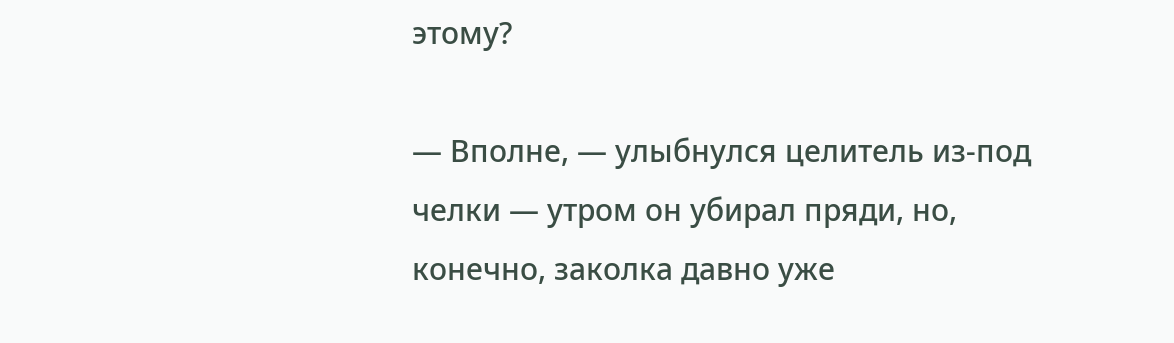этому?

— Вполне, — улыбнулся целитель из-под челки — утром он убирал пряди, но, конечно, заколка давно уже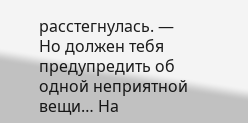расстегнулась. — Но должен тебя предупредить об одной неприятной вещи… На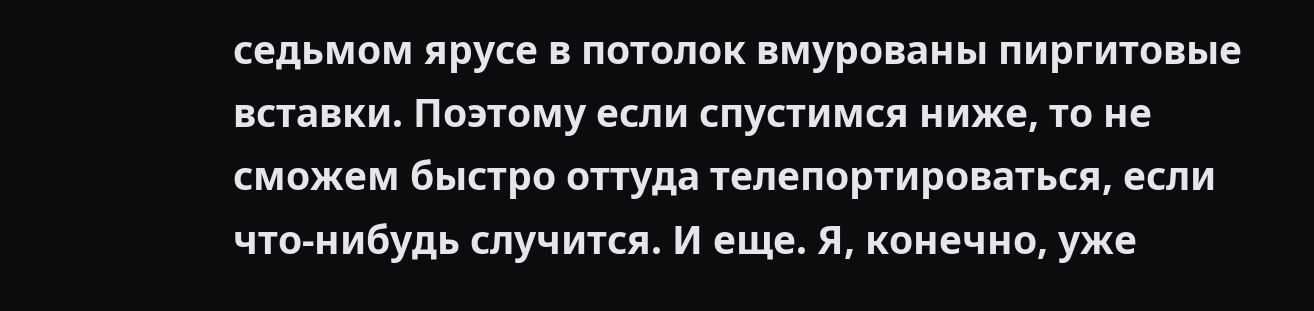седьмом ярусе в потолок вмурованы пиргитовые вставки. Поэтому если спустимся ниже, то не сможем быстро оттуда телепортироваться, если что-нибудь случится. И еще. Я, конечно, уже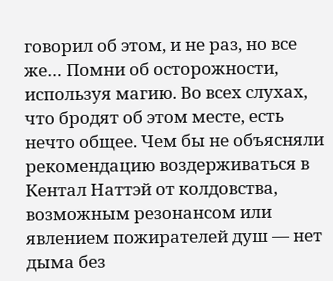говорил об этом, и не раз, но все же… Помни об осторожности, используя магию. Во всех слухах, что бродят об этом месте, есть нечто общее. Чем бы не объясняли рекомендацию воздерживаться в Кентал Наттэй от колдовства, возможным резонансом или явлением пожирателей душ — нет дыма без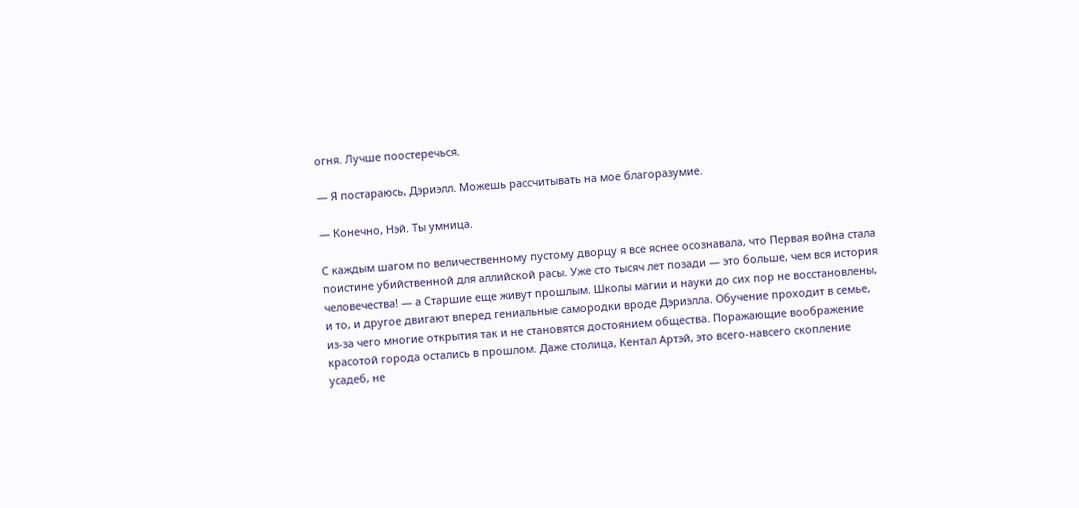огня. Лучше поостеречься.

— Я постараюсь, Дэриэлл. Можешь рассчитывать на мое благоразумие.

— Конечно, Нэй. Ты умница.

С каждым шагом по величественному пустому дворцу я все яснее осознавала, что Первая война стала поистине убийственной для аллийской расы. Уже сто тысяч лет позади — это больше, чем вся история человечества! — а Старшие еще живут прошлым. Школы магии и науки до сих пор не восстановлены, и то, и другое двигают вперед гениальные самородки вроде Дэриэлла. Обучение проходит в семье, из-за чего многие открытия так и не становятся достоянием общества. Поражающие воображение красотой города остались в прошлом. Даже столица, Кентал Артэй, это всего-навсего скопление усадеб, не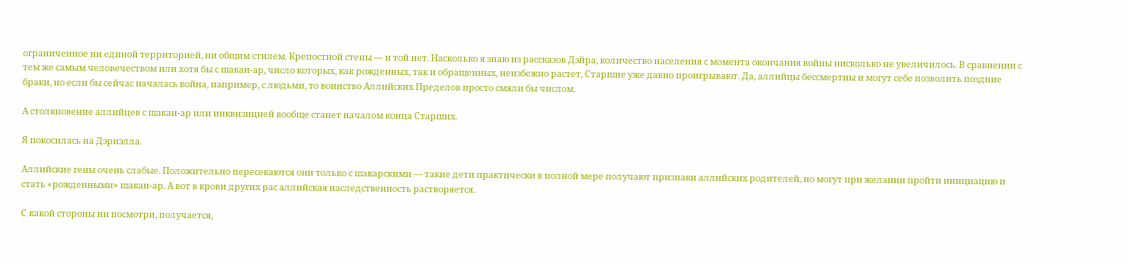ограниченное ни единой территорией, ни общим стилем. Крепостной стены — и той нет. Насколько я знаю из рассказов Дэйра, количество населения с момента окончания войны нисколько не увеличилось. В сравнении с тем же самым человечеством или хотя бы с шакаи-ар, число которых, как рожденных, так и обращенных, неизбежно растет, Старшие уже давно проигрывают. Да, аллийцы бессмертны и могут себе позволить поздние браки, но если бы сейчас началась война, например, с людьми, то воинство Аллийских Пределов просто смяли бы числом.

А столкновение аллийцев с шакаи-ар или инквизицией вообще станет началом конца Старших.

Я покосилась на Дэриэлла.

Аллийские гены очень слабые. Положительно пересекаются они только с шакарскими — такие дети практически в полной мере получают признаки аллийских родителей, но могут при желании пройти инициацию и стать «рожденными» шакаи-ар. А вот в крови других рас аллийская наследственность растворяется.

С какой стороны ни посмотри, получается,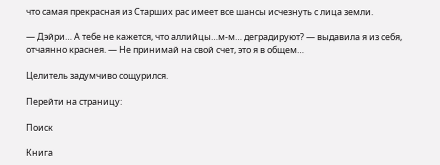что самая прекрасная из Старших рас имеет все шансы исчезнуть с лица земли.

— Дэйри… А тебе не кажется, что аллийцы…м-м… деградируют? — выдавила я из себя, отчаянно краснея. — Не принимай на свой счет, это я в общем…

Целитель задумчиво сощурился.

Перейти на страницу:

Поиск

Книга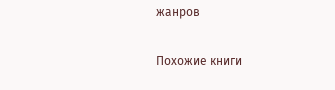жанров

Похожие книги